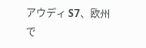アウディ S7、欧州で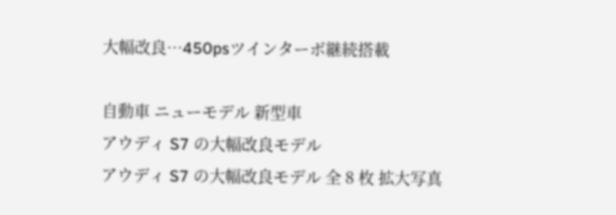大幅改良…450psツインターボ継続搭載

自動車 ニューモデル 新型車
アウディ S7 の大幅改良モデル
アウディ S7 の大幅改良モデル 全 8 枚 拡大写真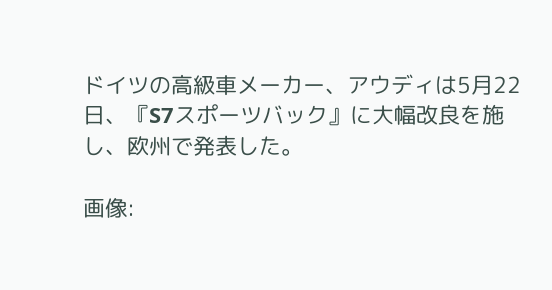ドイツの高級車メーカー、アウディは5月22日、『S7スポーツバック』に大幅改良を施し、欧州で発表した。

画像: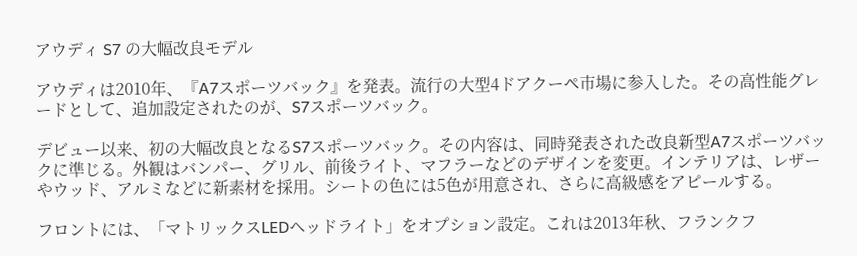アウディ S7 の大幅改良モデル

アウディは2010年、『A7スポーツバック』を発表。流行の大型4ドアクーペ市場に参入した。その高性能グレードとして、追加設定されたのが、S7スポーツバック。

デビュー以来、初の大幅改良となるS7スポーツバック。その内容は、同時発表された改良新型A7スポーツバックに準じる。外観はバンパー、グリル、前後ライト、マフラーなどのデザインを変更。インテリアは、レザーやウッド、アルミなどに新素材を採用。シートの色には5色が用意され、さらに高級感をアピールする。

フロントには、「マトリックスLEDヘッドライト」をオプション設定。これは2013年秋、フランクフ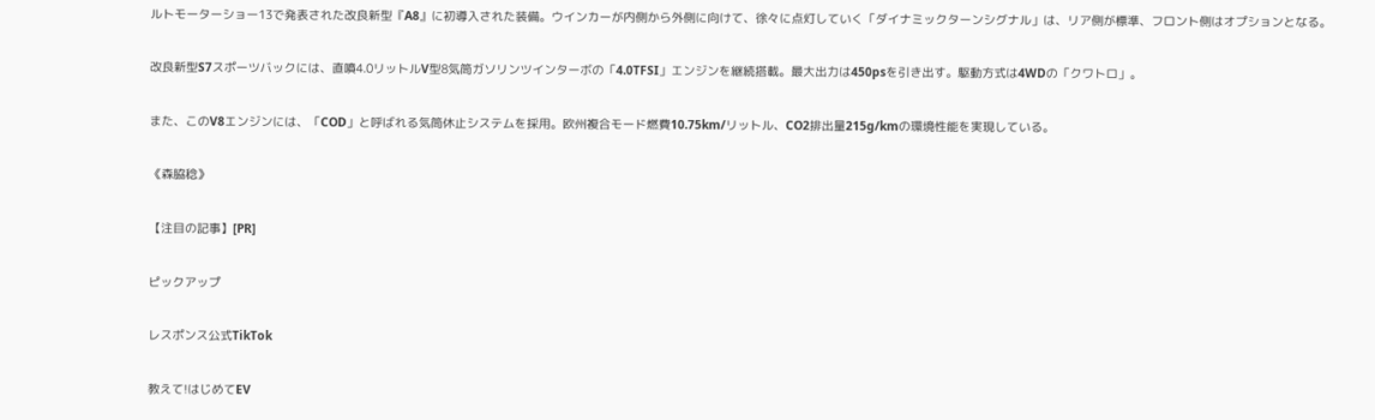ルトモーターショー13で発表された改良新型『A8』に初導入された装備。ウインカーが内側から外側に向けて、徐々に点灯していく「ダイナミックターンシグナル」は、リア側が標準、フロント側はオプションとなる。

改良新型S7スポーツバックには、直噴4.0リットルV型8気筒ガソリンツインターボの「4.0TFSI」エンジンを継続搭載。最大出力は450psを引き出す。駆動方式は4WDの「クワトロ」。

また、このV8エンジンには、「COD」と呼ばれる気筒休止システムを採用。欧州複合モード燃費10.75km/リットル、CO2排出量215g/kmの環境性能を実現している。

《森脇稔》

【注目の記事】[PR]

ピックアップ

レスポンス公式TikTok

教えて!はじめてEV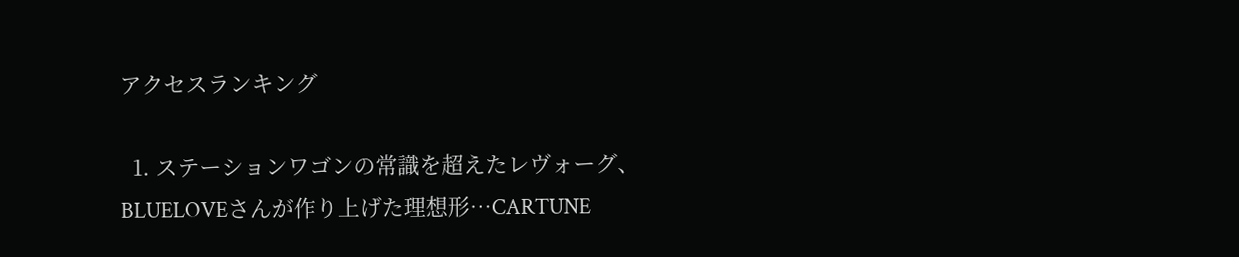アクセスランキング

  1. ステーションワゴンの常識を超えたレヴォーグ、BLUELOVEさんが作り上げた理想形…CARTUNE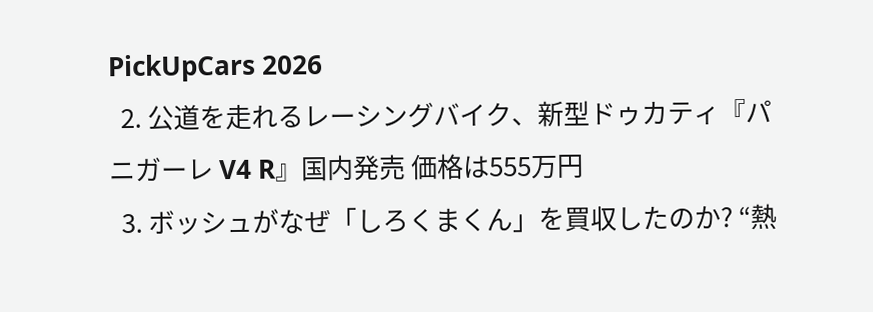PickUpCars 2026
  2. 公道を走れるレーシングバイク、新型ドゥカティ『パニガーレ V4 R』国内発売 価格は555万円
  3. ボッシュがなぜ「しろくまくん」を買収したのか? “熱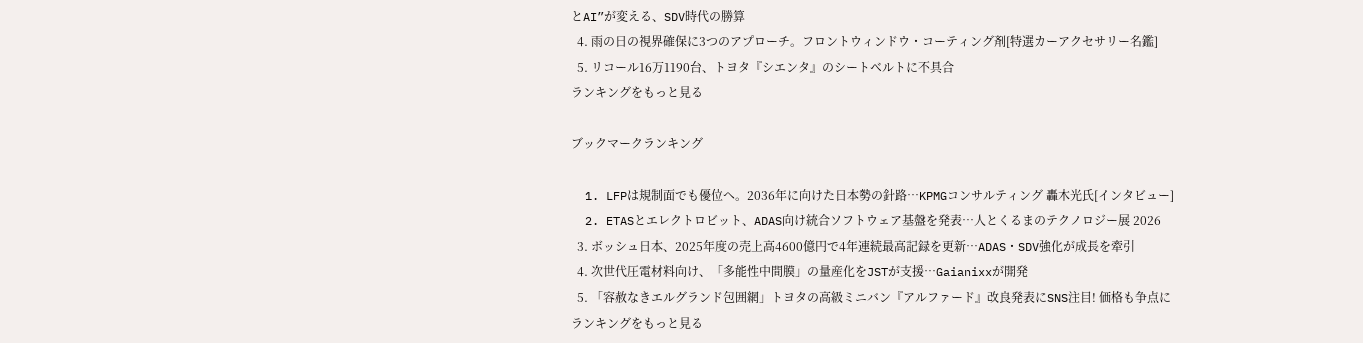とAI”が変える、SDV時代の勝算
  4. 雨の日の視界確保に3つのアプローチ。フロントウィンドウ・コーティング剤[特選カーアクセサリー名鑑]
  5. リコール16万1190台、トヨタ『シエンタ』のシートベルトに不具合
ランキングをもっと見る

ブックマークランキング

  1. LFPは規制面でも優位へ。2036年に向けた日本勢の針路…KPMGコンサルティング 轟木光氏[インタビュー]
  2. ETASとエレクトロビット、ADAS向け統合ソフトウェア基盤を発表…人とくるまのテクノロジー展 2026
  3. ボッシュ日本、2025年度の売上高4600億円で4年連続最高記録を更新…ADAS・SDV強化が成長を牽引
  4. 次世代圧電材料向け、「多能性中間膜」の量産化をJSTが支援…Gaianixxが開発
  5. 「容赦なきエルグランド包囲網」トヨタの高級ミニバン『アルファード』改良発表にSNS注目! 価格も争点に
ランキングをもっと見る